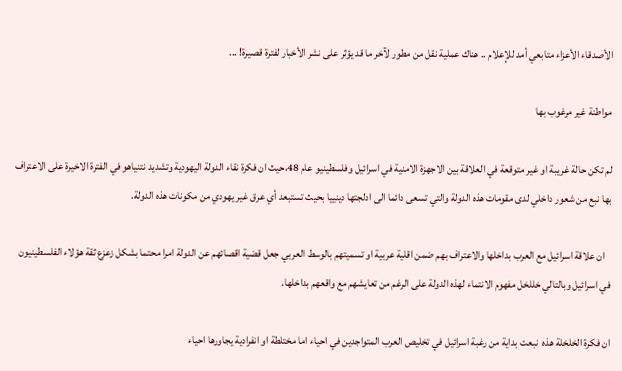الأصدقاء الأعزاء متابعي أمد للإعلام .. هناك عملية نقل من مطور لآخر ما قد يؤثر على نشر الأخبار لفترة قصيرة! ...

مواطنة غير مرغوب بها

لم تكن حالة غريبة او غير متوقعة في العلاقة بين الاجهزة الامنية في اسرائيل وفلسطينيو عام 48،حيث ان فكرة نقاء الدولة اليهودية وتشديد نتنياهو في الفترة الاخيرة على الاعتراف بها نبع من شعور داخلي لدى مقومات هذه الدولة والتي تسعى دائما الى ادلجتها دينييا بحيث تستبعد أي عرق غير يهودي من مكونات هذه الدولة.

   ان علاقة اسرائيل مع العرب بداخلها والاعتراف بهم ضمن اقلية عربية او تسميتهم بالوسط العربي جعل قضية اقصائهم عن الدولة امرا محتما بشكل زعزع ثقة هؤلاء الفلسطينيون في اسرائيل وبالتالي خللخل مفهوم الانتماء لهذه الدولة على الرغم من تعايشهم مع واقعهم بداخلها.

ان فكرة الخلخلة هذه  نبعت بداية من رغبة اسرائيل في تخليص العرب المتواجدين في احياء اما مختلطة او انفرادية يجاورها احياء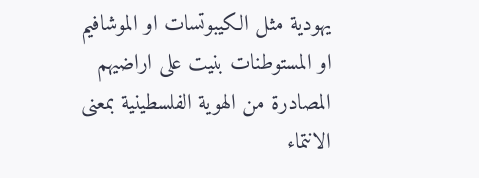يهودية مثل الكيبوتسات او الموشافيم او المستوطنات بنيت على اراضيهم المصادرة من الهوية الفلسطينية بمعنى الانتماء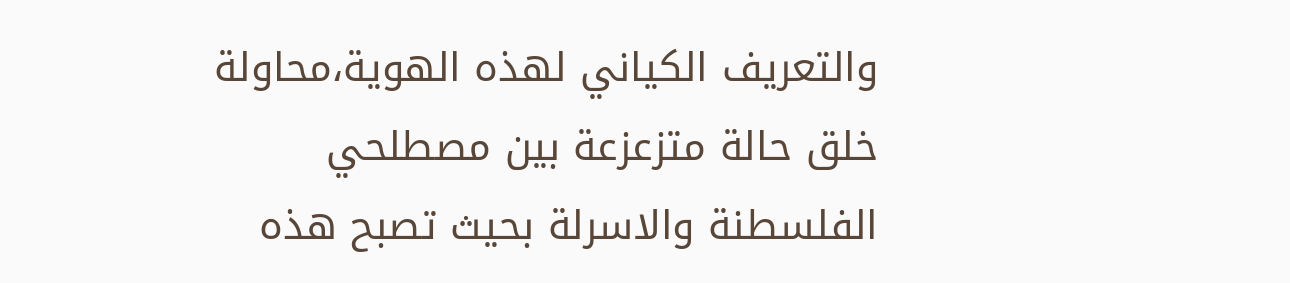والتعريف الكياني لهذه الهوية،محاولة خلق حالة متزعزعة بين مصطلحي الفلسطنة والاسرلة بحيث تصبح هذه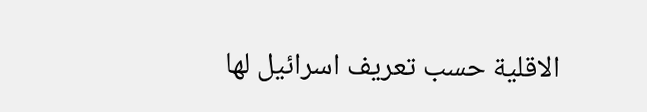الاقلية حسب تعريف اسرائيل لها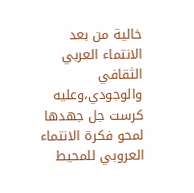خالية من بعد الانتماء العربي الثقافي والوجودي،وعليه كرست جل جهدها لمحو فكرة الانتماء العروبي للمحيط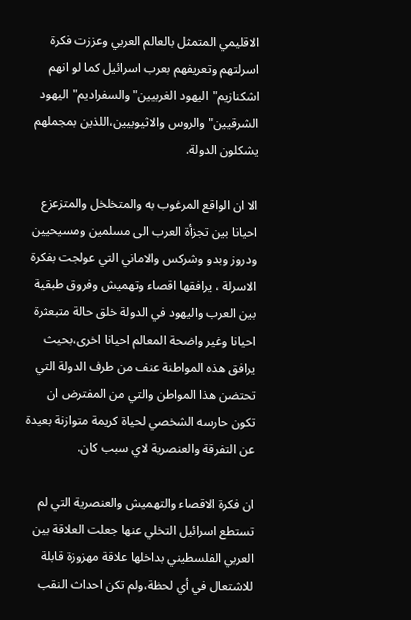الاقليمي المتمثل بالعالم العربي وعززت فكرة اسرلتهم وتعريفهم بعرب اسرائيل كما لو انهم اشكنازيم"اليهود الغربيين"والسفراديم"اليهود الشرقيين"والروس والاثيوبيين،اللذين بمجملهم يشكلون الدولة.

الا ان الواقع المرغوب به والمتخلخل والمتزعزع احيانا بين تجزأة العرب الى مسلمين ومسيحيين ودروز وبدو وشركس والاماني التي عولجت بفكرة الاسرلة ، يرافقها اقصاء وتهميش وفروق طبقية بين العرب واليهود في الدولة خلق حالة متبعثرة احيانا وغير واضحة المعالم احيانا اخرى،بحيث يرافق هذه المواطنة عنف من طرف الدولة التي تحتضن هذا المواطن والتي من المفترض ان تكون حارسه الشخصي لحياة كريمة متوازنة بعيدة عن التفرقة والعنصرية لاي سبب كان.

ان فكرة الاقصاء والتهميش والعنصرية التي لم تستطع اسرائيل التخلي عنها جعلت العلاقة بين العربي الفلسطيني بداخلها علاقة مهزوزة قابلة للاشتعال في أي لحظة،ولم تكن احداث النقب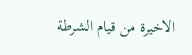الاخيرة من قيام الشرطة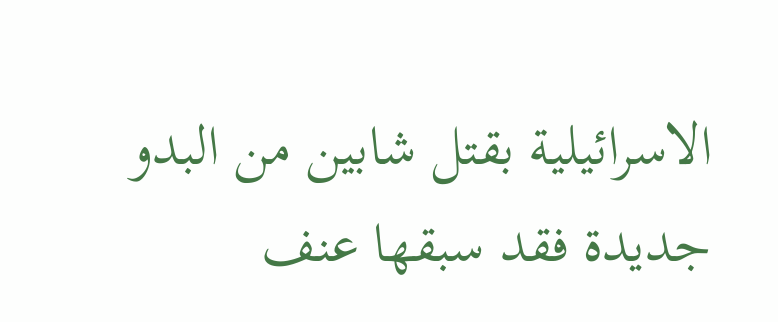الاسرائيلية بقتل شابين من البدو جديدة فقد سبقها عنف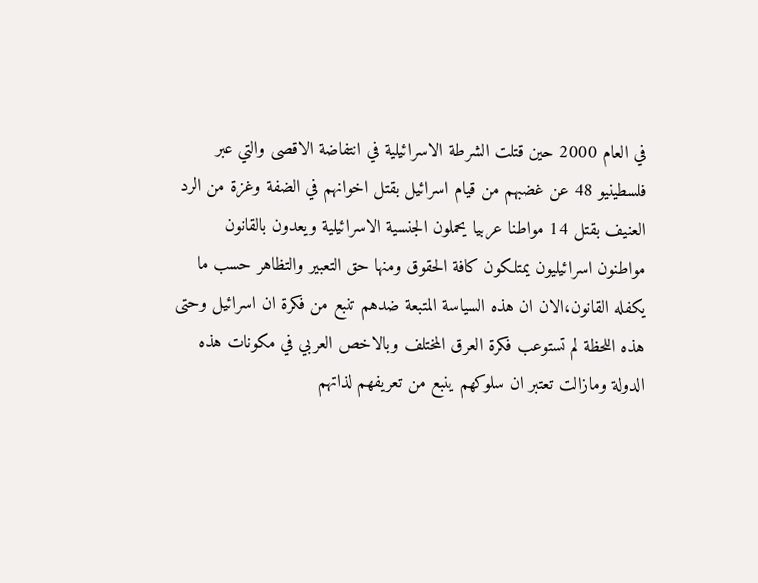في العام 2000 حين قتلت الشرطة الاسرائيلية في انتفاضة الاقصى والتي عبر فلسطينيو 48 عن غضبهم من قيام اسرائيل بقتل اخوانهم في الضفة وغزة من الرد العنيف بقتل 14 مواطنا عربيا يحملون الجنسية الاسرائيلية ويعدون بالقانون مواطنون اسرائيليون يمتلكون كافة الحقوق ومنها حق التعبير والتظاهر حسب ما يكفله القانون،الان ان هذه السياسة المتبعة ضدهم تنبع من فكرة ان اسرائيل وحتى هذه اللحظة لم تستوعب فكرة العرق المختلف وبالاخص العربي في مكونات هذه الدولة ومازالت تعتبر ان سلوكهم ينبع من تعريفهم لذاتهم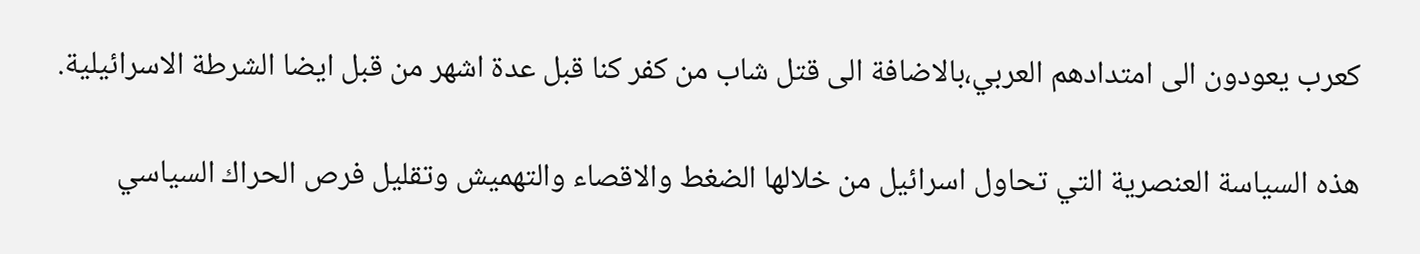كعرب يعودون الى امتدادهم العربي،بالاضافة الى قتل شاب من كفر كنا قبل عدة اشهر من قبل ايضا الشرطة الاسرائيلية.

هذه السياسة العنصرية التي تحاول اسرائيل من خلالها الضغط والاقصاء والتهميش وتقليل فرص الحراك السياسي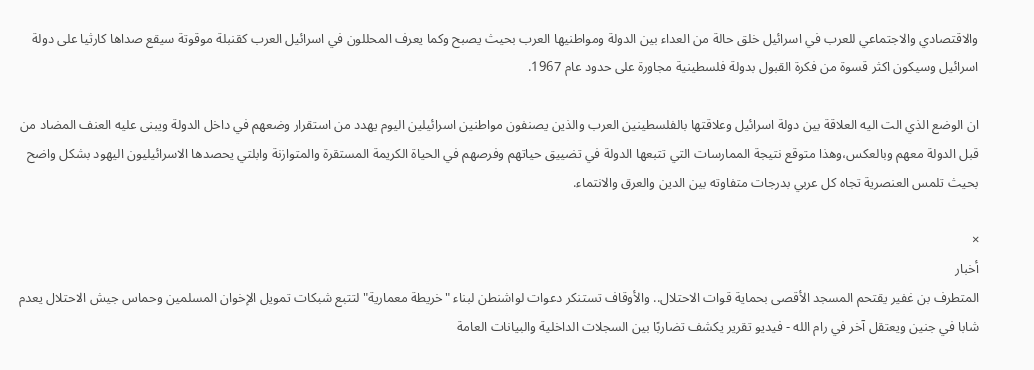والاقتصادي والاجتماعي للعرب في اسرائيل خلق حالة من العداء بين الدولة ومواطنيها العرب بحيث يصبح وكما يعرف المحللون في اسرائيل العرب كقنبلة موقوتة سيقع صداها كارثيا على دولة اسرائيل وسيكون اكثر قسوة من فكرة القبول بدولة فلسطينية مجاورة على حدود عام 1967.

ان الوضع الذي الت اليه العلاقة بين دولة اسرائيل وعلاقتها بالفلسطينين العرب والذين يصنفون مواطنين اسرائيلين اليوم يهدد من استقرار وضعهم في داخل الدولة ويبنى عليه العنف المضاد من قبل الدولة معهم وبالعكس،وهذا متوقع نتيجة الممارسات التي تتبعها الدولة في تضييق حياتهم وفرصهم في الحياة الكريمة المستقرة والمتوازنة وابلتي يحصدها الاسرائيليون اليهود بشكل واضح بحيث تلمس العنصرية تجاه كل عربي بدرجات متفاوته بين الدين والعرق والانتماء.

×
أخبار
المتطرف بن غفير يقتحم المسجد الأقصى بحماية قوات الاحتلال.. والأوقاف تستنكر دعوات لواشنطن لبناء "خريطة معمارية" لتتبع شبكات تمويل الإخوان المسلمين وحماس جيش الاحتلال يعدم شابا في جنين ويعتقل آخر في رام الله - فيديو تقرير يكشف تضاربًا بين السجلات الداخلية والبيانات العامة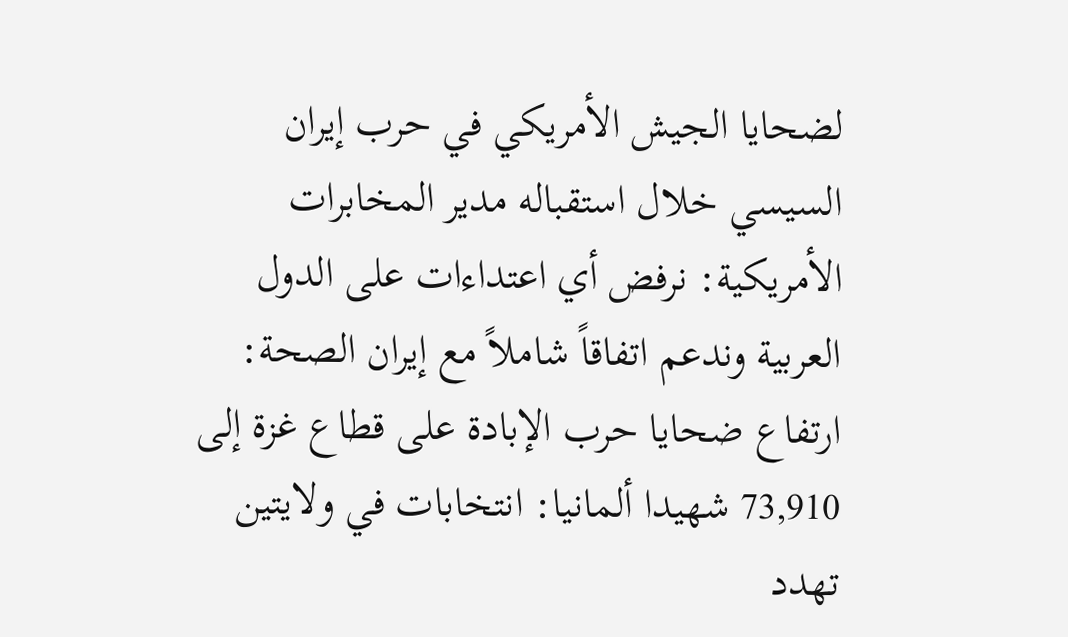لضحايا الجيش الأمريكي في حرب إيران السيسي خلال استقباله مدير المخابرات الأمريكية: نرفض أي اعتداءات على الدول العربية وندعم اتفاقاً شاملاً مع إيران الصحة: ارتفاع ضحايا حرب الإبادة على قطاع غزة إلى 73,910 شهيدا ألمانيا: انتخابات في ولايتين تهدد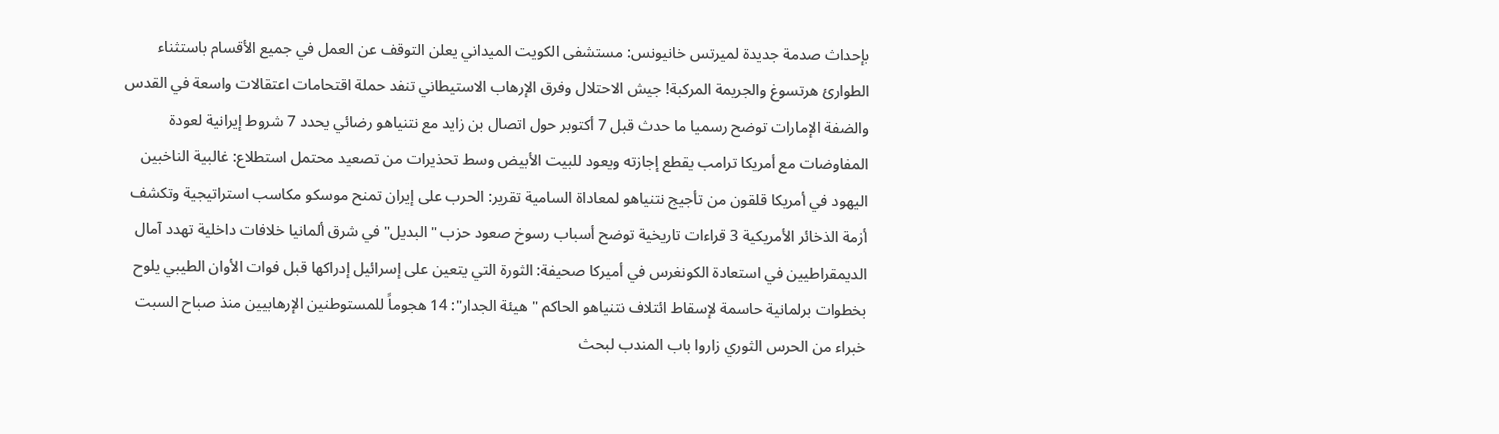بإحداث صدمة جديدة لميرتس خانيونس: مستشفى الكويت الميداني يعلن التوقف عن العمل في جميع الأقسام باستثناء الطوارئ هرتسوغ والجريمة المركبة! جيش الاحتلال وفرق الإرهاب الاستيطاني تنفد حملة اقتحامات اعتقالات واسعة في القدس والضفة الإمارات توضح رسميا ما حدث قبل 7 أكتوبر حول اتصال بن زايد مع نتنياهو رضائي يحدد 7 شروط إيرانية لعودة المفاوضات مع أمريكا ترامب يقطع إجازته ويعود للبيت الأبيض وسط تحذيرات من تصعيد محتمل استطلاع: غالبية الناخبين اليهود في أمريكا قلقون من تأجيج نتنياهو لمعاداة السامية تقرير: الحرب على إيران تمنح موسكو مكاسب استراتيجية وتكشف أزمة الذخائر الأمريكية 3 قراءات تاريخية توضح أسباب رسوخ صعود حزب "البديل" في شرق ألمانيا خلافات داخلية تهدد آمال الديمقراطيين في استعادة الكونغرس في أميركا صحيفة: الثورة التي يتعين على إسرائيل إدراكها قبل فوات الأوان الطيبي يلوح بخطوات برلمانية حاسمة لإسقاط ائتلاف نتنياهو الحاكم "هيئة الجدار": 14 هجوماً للمستوطنين الإرهابيين منذ صباح السبت خبراء من الحرس الثوري زاروا باب المندب لبحث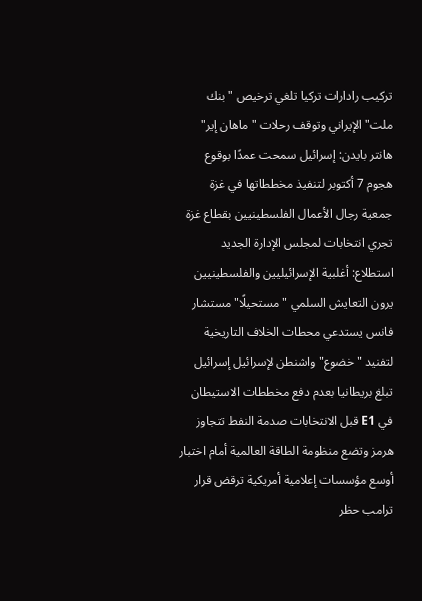تركيب رادارات تركيا تلغي ترخيص "بنك ملت" الإيراني وتوقف رحلات "ماهان إير" هانتر بايدن: إسرائيل سمحت عمدًا بوقوع هجوم 7 أكتوبر لتنفيذ مخططاتها في غزة جمعية رجال الأعمال الفلسطينيين بقطاع غزة تجري انتخابات لمجلس الإدارة الجديد استطلاع: أغلبية الإسرائيليين والفلسطينيين يرون التعايش السلمي "مستحيلًا" مستشار فانس يستدعي محطات الخلاف التاريخية لتفنيد "خضوع" واشنطن لإسرائيل إسرائيل تبلغ بريطانيا بعدم دفع مخططات الاستيطان في E1 قبل الانتخابات صدمة النفط تتجاوز هرمز وتضع منظومة الطاقة العالمية أمام اختبار أوسع مؤسسات إعلامية أمريكية ترقض قرار ترامب حظر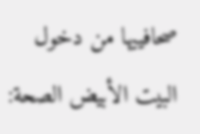صحافييها من دخول البيت الأبيض الصحة: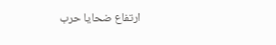ارتفاع ضحايا حرب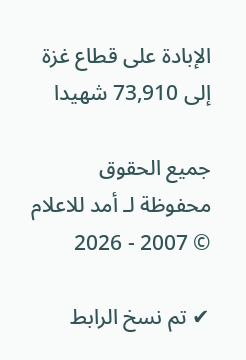الإبادة على قطاع غزة إلى 73,910 شهيدا

جميع الحقوق محفوظة لـ أمد للاعلام © 2007 - 2026

✔ تم نسخ الرابط